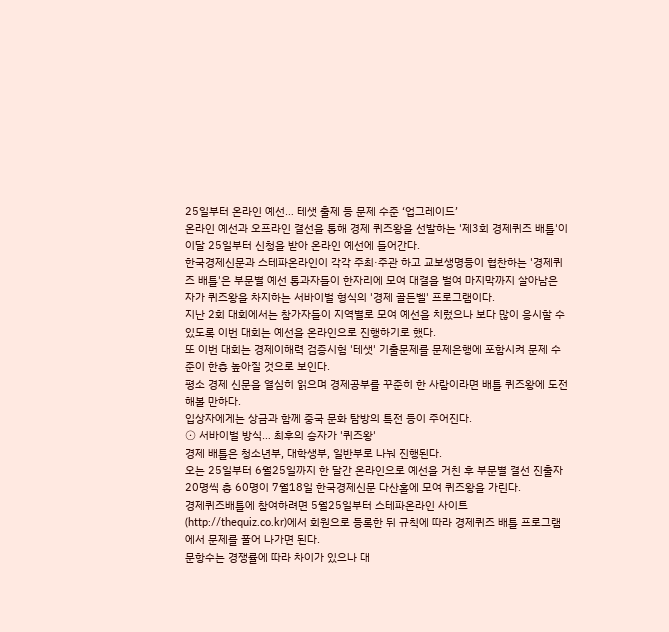25일부터 온라인 예선… 테샛 출제 등 문제 수준 ‘업그레이드’
온라인 예선과 오프라인 결선을 통해 경제 퀴즈왕을 선발하는 '제3회 경제퀴즈 배틀'이 이달 25일부터 신청을 받아 온라인 예선에 들어간다.
한국경제신문과 스테파온라인이 각각 주최·주관 하고 교보생명등이 협찬하는 '경제퀴즈 배틀'은 부문별 예선 통과자들이 한자리에 모여 대결을 벌여 마지막까지 살아남은 자가 퀴즈왕을 차지하는 서바이벌 형식의 '경제 골든벨' 프로그램이다.
지난 2회 대회에서는 참가자들이 지역별로 모여 예선을 치렀으나 보다 많이 응시할 수 있도록 이번 대회는 예선을 온라인으로 진행하기로 했다.
또 이번 대회는 경제이해력 검증시험 '테샛' 기출문제를 문제은행에 포함시켜 문제 수준이 한층 높아질 것으로 보인다.
평소 경제 신문을 열심히 읽으며 경제공부를 꾸준히 한 사람이라면 배틀 퀴즈왕에 도전해볼 만하다.
입상자에게는 상금과 함께 중국 문화 탐방의 특전 등이 주어진다.
⊙ 서바이벌 방식… 최후의 승자가 '퀴즈왕'
경제 배틀은 청소년부, 대학생부, 일반부로 나눠 진행된다.
오는 25일부터 6월25일까지 한 달간 온라인으로 예선을 거친 후 부문별 결선 진출자 20명씩 총 60명이 7월18일 한국경제신문 다산홀에 모여 퀴즈왕을 가린다.
경제퀴즈배틀에 참여하려면 5월25일부터 스테파온라인 사이트(http://thequiz.co.kr)에서 회원으로 등록한 뒤 규칙에 따라 경제퀴즈 배틀 프로그램에서 문제를 풀어 나가면 된다.
문항수는 경쟁률에 따라 차이가 있으나 대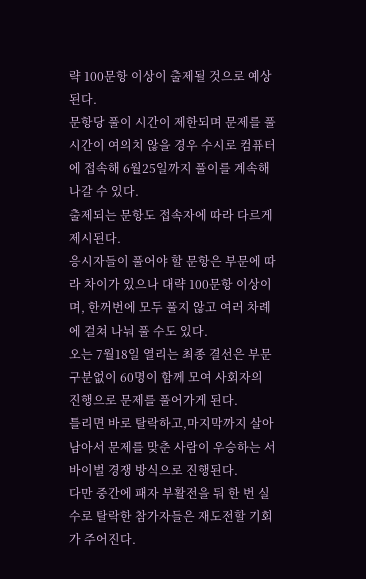략 100문항 이상이 출제될 것으로 예상된다.
문항당 풀이 시간이 제한되며 문제를 풀 시간이 여의치 않을 경우 수시로 컴퓨터에 접속해 6월25일까지 풀이를 계속해 나갈 수 있다.
출제되는 문항도 접속자에 따라 다르게 제시된다.
응시자들이 풀어야 할 문항은 부문에 따라 차이가 있으나 대략 100문항 이상이며, 한꺼번에 모두 풀지 않고 여러 차례에 걸쳐 나눠 풀 수도 있다.
오는 7월18일 열리는 최종 결선은 부문 구분없이 60명이 함께 모여 사회자의 진행으로 문제를 풀어가게 된다.
틀리면 바로 탈락하고,마지막까지 살아 남아서 문제를 맞춘 사람이 우승하는 서바이벌 경쟁 방식으로 진행된다.
다만 중간에 패자 부활전을 둬 한 번 실수로 탈락한 참가자들은 재도전할 기회가 주어진다.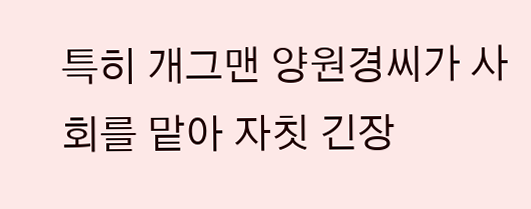특히 개그맨 양원경씨가 사회를 맡아 자칫 긴장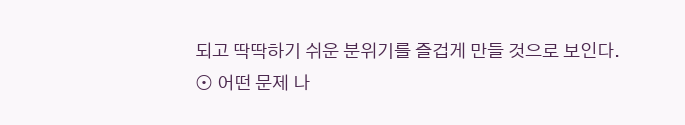되고 딱딱하기 쉬운 분위기를 즐겁게 만들 것으로 보인다.
⊙ 어떤 문제 나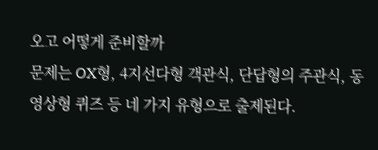오고 어떻게 준비할까
문제는 OX형, 4지선다형 객관식, 단답형의 주관식, 동영상형 퀴즈 등 네 가지 유형으로 출제된다.